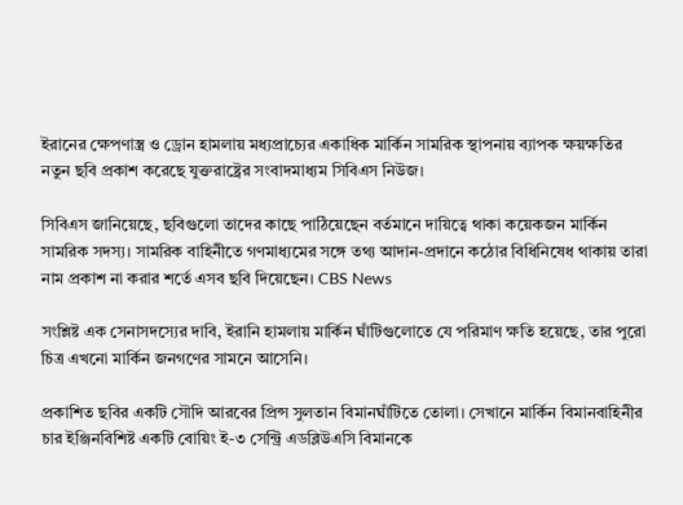ইরানের ক্ষেপণাস্ত্র ও ড্রোন হামলায় মধ্যপ্রাচ্যের একাধিক মার্কিন সামরিক স্থাপনায় ব্যাপক ক্ষয়ক্ষতির নতুন ছবি প্রকাশ করেছে যুক্তরাষ্ট্রের সংবাদমাধ্যম সিবিএস নিউজ।

সিবিএস জানিয়েছে, ছবিগুলো তাদের কাছে পাঠিয়েছেন বর্তমানে দায়িত্বে থাকা কয়েকজন মার্কিন সামরিক সদস্য। সামরিক বাহিনীতে গণমাধ্যমের সঙ্গে তথ্য আদান-প্রদানে কঠোর বিধিনিষেধ থাকায় তারা নাম প্রকাশ না করার শর্তে এসব ছবি দিয়েছেন। CBS News

সংশ্লিষ্ট এক সেনাসদস্যের দাবি, ইরানি হামলায় মার্কিন ঘাঁটিগুলোতে যে পরিমাণ ক্ষতি হয়েছে, তার পুরো চিত্র এখনো মার্কিন জনগণের সামনে আসেনি।

প্রকাশিত ছবির একটি সৌদি আরবের প্রিন্স সুলতান বিমানঘাঁটিতে তোলা। সেখানে মার্কিন বিমানবাহিনীর চার ইঞ্জিনবিশিষ্ট একটি বোয়িং ই-৩ সেন্ট্রি এডব্লিউএসি বিমানকে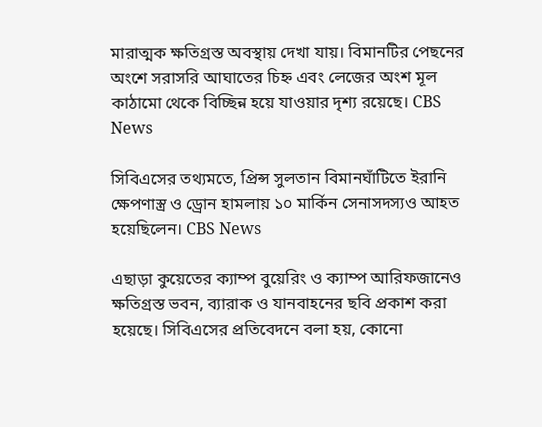মারাত্মক ক্ষতিগ্রস্ত অবস্থায় দেখা যায়। বিমানটির পেছনের অংশে সরাসরি আঘাতের চিহ্ন এবং লেজের অংশ মূল কাঠামো থেকে বিচ্ছিন্ন হয়ে যাওয়ার দৃশ্য রয়েছে। CBS News

সিবিএসের তথ্যমতে, প্রিন্স সুলতান বিমানঘাঁটিতে ইরানি ক্ষেপণাস্ত্র ও ড্রোন হামলায় ১০ মার্কিন সেনাসদস্যও আহত হয়েছিলেন। CBS News

এছাড়া কুয়েতের ক্যাম্প বুয়েরিং ও ক্যাম্প আরিফজানেও ক্ষতিগ্রস্ত ভবন, ব্যারাক ও যানবাহনের ছবি প্রকাশ করা হয়েছে। সিবিএসের প্রতিবেদনে বলা হয়, কোনো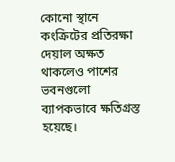কোনো স্থানে কংক্রিটের প্রতিরক্ষা দেয়াল অক্ষত থাকলেও পাশের ভবনগুলো ব্যাপকভাবে ক্ষতিগ্রস্ত হয়েছে।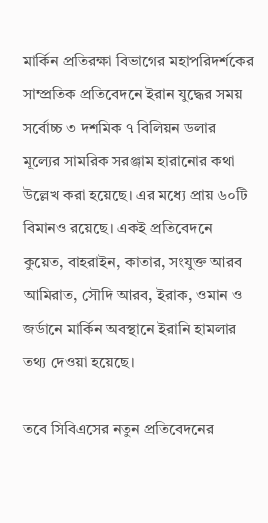মার্কিন প্রতিরক্ষা বিভাগের মহাপরিদর্শকের সাম্প্রতিক প্রতিবেদনে ইরান যুদ্ধের সময় সর্বোচ্চ ৩ দশমিক ৭ বিলিয়ন ডলার মূল্যের সামরিক সরঞ্জাম হারানোর কথা উল্লেখ করা হয়েছে। এর মধ্যে প্রায় ৬০টি বিমানও রয়েছে। একই প্রতিবেদনে কুয়েত, বাহরাইন, কাতার, সংযুক্ত আরব আমিরাত, সৌদি আরব, ইরাক, ওমান ও জর্ডানে মার্কিন অবস্থানে ইরানি হামলার তথ্য দেওয়া হয়েছে।

তবে সিবিএসের নতুন প্রতিবেদনের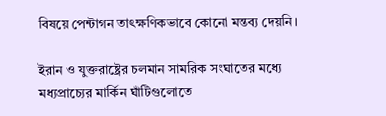বিষয়ে পেন্টাগন তাৎক্ষণিকভাবে কোনো মন্তব্য দেয়নি।

ইরান ও যুক্তরাষ্ট্রের চলমান সামরিক সংঘাতের মধ্যে মধ্যপ্রাচ্যের মার্কিন ঘাঁটিগুলোতে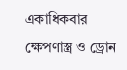একাধিকবার ক্ষেপণাস্ত্র ও ড্রোন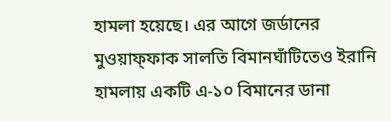হামলা হয়েছে। এর আগে জর্ডানের মুওয়াফ্ফাক সালতি বিমানঘাঁটিতেও ইরানি হামলায় একটি এ-১০ বিমানের ডানা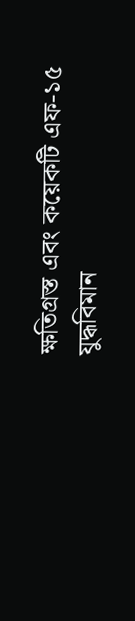ক্ষতিগ্রস্ত এবং কয়েকটি এফ-১৫ যুদ্ধবিমান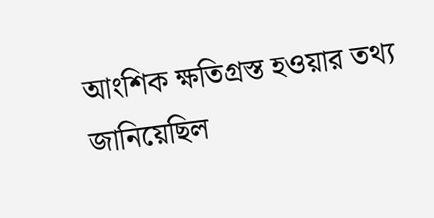আংশিক ক্ষতিগ্রস্ত হওয়ার তথ্য জানিয়েছিল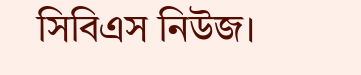সিবিএস নিউজ।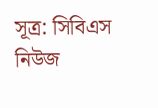সূত্র: সিবিএস নিউজ